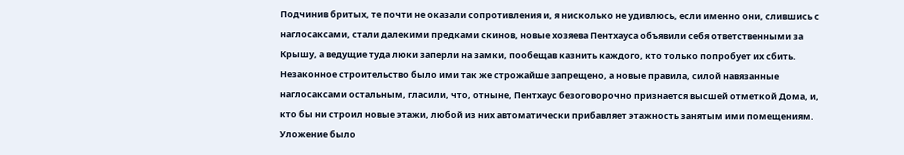Подчинив бритых, те почти не оказали сопротивления и, я нисколько не удивлюсь, если именно они, слившись с наглосаксами, стали далекими предками скинов, новые хозяева Пентхауса объявили себя ответственными за Крышу, а ведущие туда люки заперли на замки, пообещав казнить каждого, кто только попробует их сбить. Незаконное строительство было ими так же строжайше запрещено, а новые правила, силой навязанные наглосаксами остальным, гласили, что, отныне, Пентхаус безоговорочно признается высшей отметкой Дома, и, кто бы ни строил новые этажи, любой из них автоматически прибавляет этажность занятым ими помещениям. Уложение было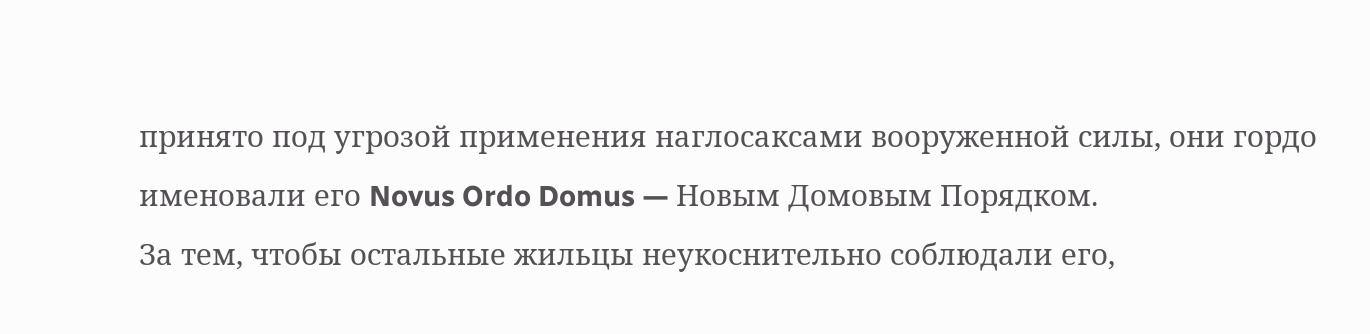принято под угрозой применения наглосаксами вооруженной силы, они гордо именовали его Novus Ordo Domus — Новым Домовым Порядком.
За тем, чтобы остальные жильцы неукоснительно соблюдали его,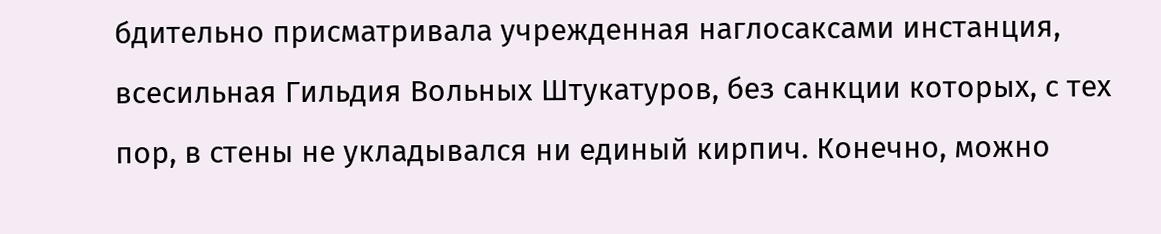бдительно присматривала учрежденная наглосаксами инстанция, всесильная Гильдия Вольных Штукатуров, без санкции которых, с тех пор, в стены не укладывался ни единый кирпич. Конечно, можно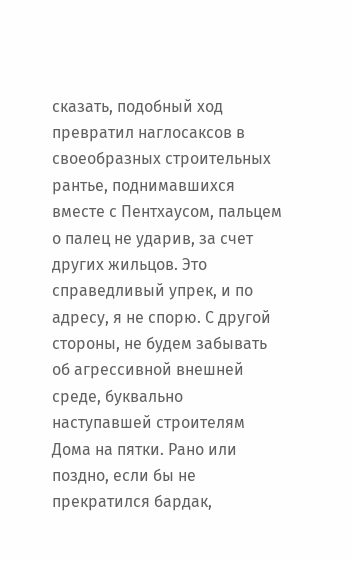сказать, подобный ход превратил наглосаксов в своеобразных строительных рантье, поднимавшихся вместе с Пентхаусом, пальцем о палец не ударив, за счет других жильцов. Это справедливый упрек, и по адресу, я не спорю. С другой стороны, не будем забывать об агрессивной внешней среде, буквально наступавшей строителям Дома на пятки. Рано или поздно, если бы не прекратился бардак,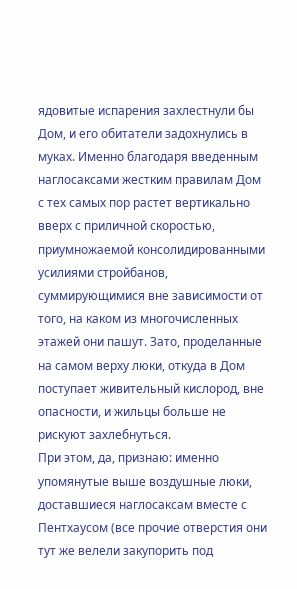ядовитые испарения захлестнули бы Дом, и его обитатели задохнулись в муках. Именно благодаря введенным наглосаксами жестким правилам Дом с тех самых пор растет вертикально вверх с приличной скоростью, приумножаемой консолидированными усилиями стройбанов, суммирующимися вне зависимости от того, на каком из многочисленных этажей они пашут. Зато, проделанные на самом верху люки, откуда в Дом поступает живительный кислород, вне опасности, и жильцы больше не рискуют захлебнуться.
При этом, да, признаю: именно упомянутые выше воздушные люки, доставшиеся наглосаксам вместе с Пентхаусом (все прочие отверстия они тут же велели закупорить под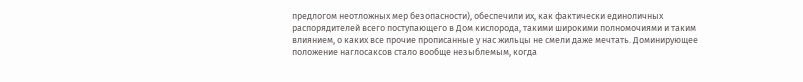предлогом неотложных мер безопасности), обеспечили их, как фактически единоличных распорядителей всего поступающего в Дом кислорода, такими широкими полномочиями и таким влиянием, о каких все прочие прописанные у нас жильцы не смели даже мечтать. Доминирующее положение наглосаксов стало вообще незыблемым, когда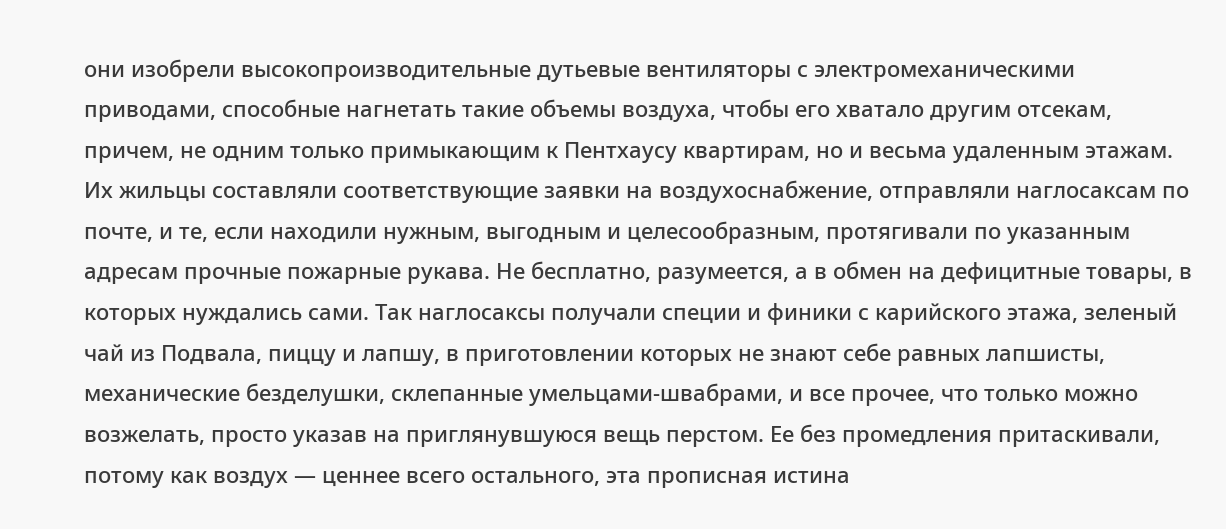они изобрели высокопроизводительные дутьевые вентиляторы с электромеханическими приводами, способные нагнетать такие объемы воздуха, чтобы его хватало другим отсекам, причем, не одним только примыкающим к Пентхаусу квартирам, но и весьма удаленным этажам. Их жильцы составляли соответствующие заявки на воздухоснабжение, отправляли наглосаксам по почте, и те, если находили нужным, выгодным и целесообразным, протягивали по указанным адресам прочные пожарные рукава. Не бесплатно, разумеется, а в обмен на дефицитные товары, в которых нуждались сами. Так наглосаксы получали специи и финики с карийского этажа, зеленый чай из Подвала, пиццу и лапшу, в приготовлении которых не знают себе равных лапшисты, механические безделушки, склепанные умельцами-швабрами, и все прочее, что только можно возжелать, просто указав на приглянувшуюся вещь перстом. Ее без промедления притаскивали, потому как воздух — ценнее всего остального, эта прописная истина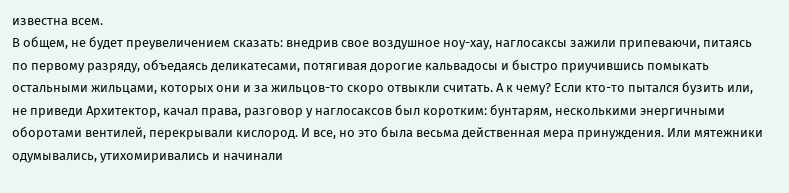известна всем.
В общем, не будет преувеличением сказать: внедрив свое воздушное ноу-хау, наглосаксы зажили припеваючи, питаясь по первому разряду, объедаясь деликатесами, потягивая дорогие кальвадосы и быстро приучившись помыкать остальными жильцами, которых они и за жильцов-то скоро отвыкли считать. А к чему? Если кто-то пытался бузить или, не приведи Архитектор, качал права, разговор у наглосаксов был коротким: бунтарям, несколькими энергичными оборотами вентилей, перекрывали кислород. И все, но это была весьма действенная мера принуждения. Или мятежники одумывались, утихомиривались и начинали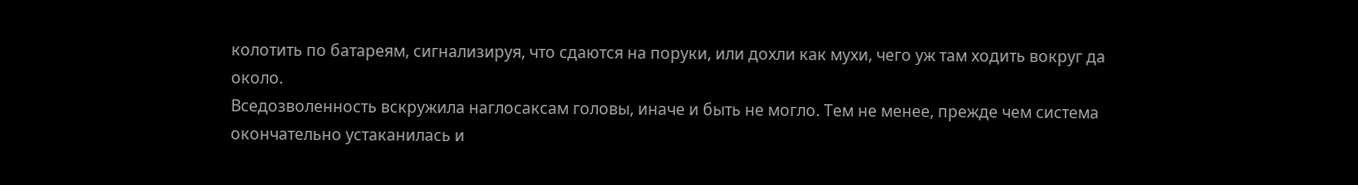колотить по батареям, сигнализируя, что сдаются на поруки, или дохли как мухи, чего уж там ходить вокруг да около.
Вседозволенность вскружила наглосаксам головы, иначе и быть не могло. Тем не менее, прежде чем система окончательно устаканилась и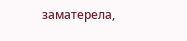заматерела,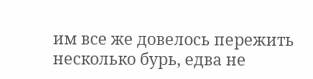им все же довелось пережить несколько бурь, едва не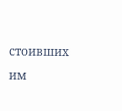стоивших им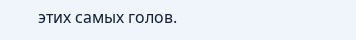этих самых голов.